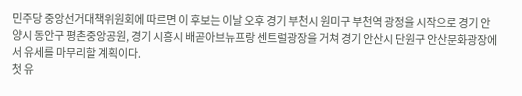민주당 중앙선거대책위원회에 따르면 이 후보는 이날 오후 경기 부천시 원미구 부천역 광정을 시작으로 경기 안양시 동안구 평촌중앙공원, 경기 시흥시 배곧아브뉴프랑 센트럴광장을 거쳐 경기 안산시 단원구 안산문화광장에서 유세를 마무리할 계획이다.
첫 유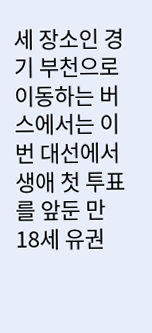세 장소인 경기 부천으로 이동하는 버스에서는 이번 대선에서 생애 첫 투표를 앞둔 만 18세 유권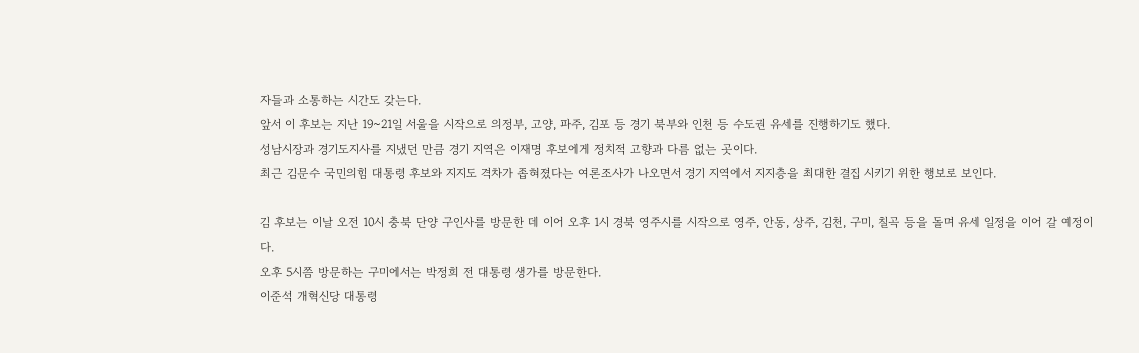자들과 소통하는 시간도 갖는다.
앞서 이 후보는 지난 19~21일 서울을 시작으로 의정부, 고양, 파주, 김포 등 경기 북부와 인천 등 수도권 유세를 진행하기도 했다.
성남시장과 경기도지사를 지냈던 만큼 경기 지역은 이재명 후보에게 정치적 고향과 다름 없는 곳이다.
최근 김문수 국민의힘 대통령 후보와 지지도 격차가 좁혀졌다는 여론조사가 나오면서 경기 지역에서 지지층을 최대한 결집 시키기 위한 행보로 보인다.

김 후보는 이날 오전 10시 충북 단양 구인사를 방문한 데 이어 오후 1시 경북 영주시를 시작으로 영주, 안동, 상주, 김천, 구미, 칠곡 등을 돌며 유세 일정을 이어 갈 예정이다.
오후 5시쯤 방문하는 구미에서는 박정희 전 대통령 생가를 방문한다.
이준석 개혁신당 대통령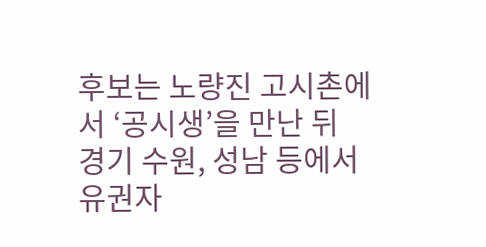후보는 노량진 고시촌에서 ‘공시생’을 만난 뒤 경기 수원, 성남 등에서 유권자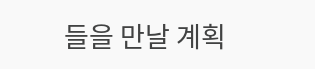들을 만날 계획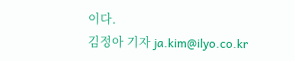이다.
김정아 기자 ja.kim@ilyo.co.kr